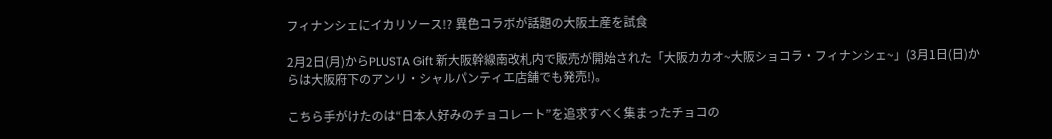フィナンシェにイカリソース!? 異色コラボが話題の大阪土産を試食

2月2日(月)からPLUSTA Gift 新大阪幹線南改札内で販売が開始された「大阪カカオ~大阪ショコラ・フィナンシェ~」(3月1日(日)からは大阪府下のアンリ・シャルパンティエ店舗でも発売!)。

こちら手がけたのは“日本人好みのチョコレート”を追求すべく集まったチョコの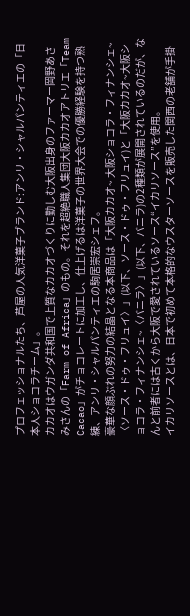プロフェッショナルたち、芦屋の人気洋菓子ブランド:アンリ・シャルパンティエの「日本人ショコラチーム」。
カカオはウガンダ共和国で上質なカカオづくりに勤しむ大阪出身のファーマー岡野あさみさんの「Farm of Africa」のもの。それを超絶職人集団大阪カカオアトリエ「Team Cacao」がチョコレートに加工し、仕上げるは洋菓子の世界大会での優勝経験を持つ熟練、アンリ・シャルパンティエの駒居崇宏シェフ。
豪華な顔ぶれの努力の結晶となる本商品は「大阪カカオ~ 大阪ショコラ・フィナンシェ~〈ソース・ドゥ・フリュイ〉」(以下、ソース・ドゥ・フリュイ)と「大阪カカオ~大阪ショコラ・フィナンシェ~〈バニラ〉」(以下、バニラ)の2種類が展開されているのだが、なんと前者には古くから大阪で愛されているソース“イカリソース”を使用。
イカリソースとは、日本で初めて本格的なウスターソースを販売した関西の老舗が手掛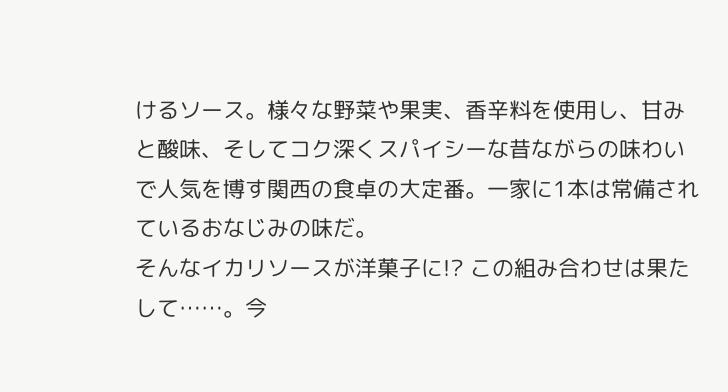けるソース。様々な野菜や果実、香辛料を使用し、甘みと酸味、そしてコク深くスパイシーな昔ながらの味わいで人気を博す関西の食卓の大定番。一家に1本は常備されているおなじみの味だ。
そんなイカリソースが洋菓子に!? この組み合わせは果たして……。今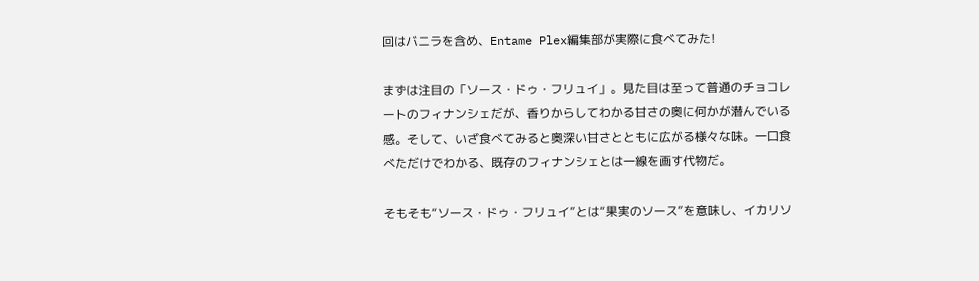回はバニラを含め、Entame Plex編集部が実際に食べてみた!

まずは注目の「ソース・ドゥ・フリュイ」。見た目は至って普通のチョコレートのフィナンシェだが、香りからしてわかる甘さの奥に何かが潜んでいる感。そして、いざ食べてみると奥深い甘さとともに広がる様々な味。一口食べただけでわかる、既存のフィナンシェとは一線を画す代物だ。

そもそも“ソース・ドゥ・フリュイ”とは“果実のソース”を意味し、イカリソ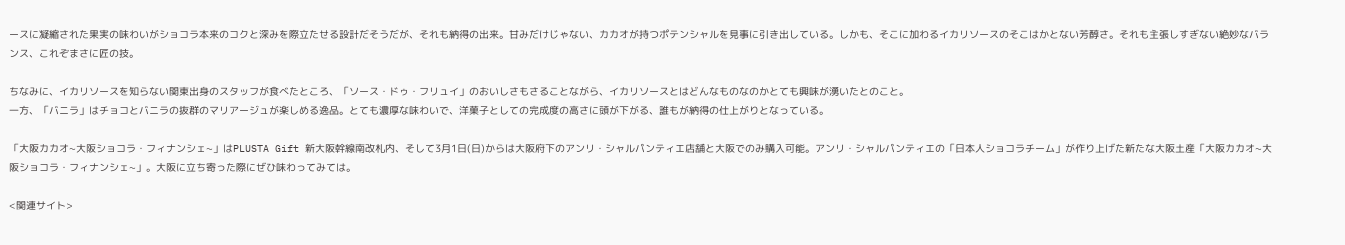ースに凝縮された果実の味わいがショコラ本来のコクと深みを際立たせる設計だそうだが、それも納得の出来。甘みだけじゃない、カカオが持つポテンシャルを見事に引き出している。しかも、そこに加わるイカリソースのそこはかとない芳醇さ。それも主張しすぎない絶妙なバランス、これぞまさに匠の技。

ちなみに、イカリソースを知らない関東出身のスタッフが食べたところ、「ソース・ドゥ・フリュイ」のおいしさもさることながら、イカリソースとはどんなものなのかとても興味が湧いたとのこと。
一方、「バニラ」はチョコとバニラの抜群のマリアージュが楽しめる逸品。とても濃厚な味わいで、洋菓子としての完成度の高さに頭が下がる、誰もが納得の仕上がりとなっている。

「大阪カカオ~大阪ショコラ・フィナンシェ~」はPLUSTA Gift 新大阪幹線南改札内、そして3月1日(日)からは大阪府下のアンリ・シャルパンティエ店舗と大阪でのみ購入可能。アンリ・シャルパンティエの「日本人ショコラチーム」が作り上げた新たな大阪土産「大阪カカオ~大阪ショコラ・フィナンシェ~」。大阪に立ち寄った際にぜひ味わってみては。

<関連サイト>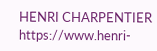HENRI CHARPENTIER
https://www.henri-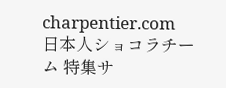charpentier.com
日本人ショコラチーム 特集サ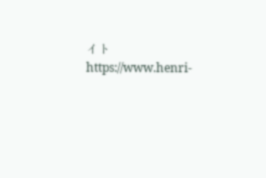イト
https://www.henri-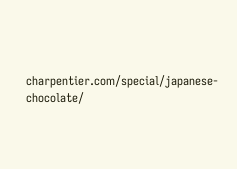charpentier.com/special/japanese-chocolate/